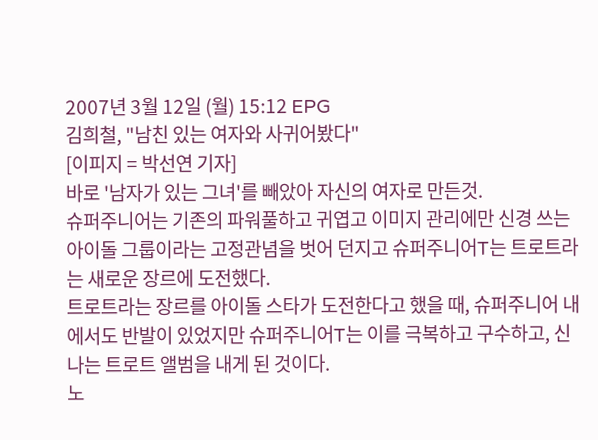2007년 3월 12일 (월) 15:12 EPG
김희철, "남친 있는 여자와 사귀어봤다"
[이피지 = 박선연 기자]
바로 '남자가 있는 그녀'를 빼았아 자신의 여자로 만든것.
슈퍼주니어는 기존의 파워풀하고 귀엽고 이미지 관리에만 신경 쓰는 아이돌 그룹이라는 고정관념을 벗어 던지고 슈퍼주니어T는 트로트라는 새로운 장르에 도전했다.
트로트라는 장르를 아이돌 스타가 도전한다고 했을 때, 슈퍼주니어 내에서도 반발이 있었지만 슈퍼주니어T는 이를 극복하고 구수하고, 신나는 트로트 앨범을 내게 된 것이다.
노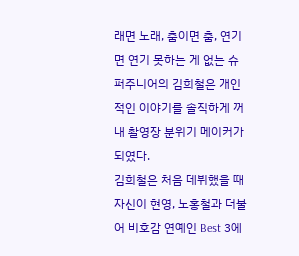래면 노래, 춤이면 춤, 연기면 연기 못하는 게 없는 슈퍼주니어의 김희철은 개인적인 이야기를 솔직하게 꺼내 촬영장 분위기 메이커가 되였다.
김희철은 처음 데뷔했을 때 자신이 현영, 노홍철과 더불어 비호감 연예인 Best 3에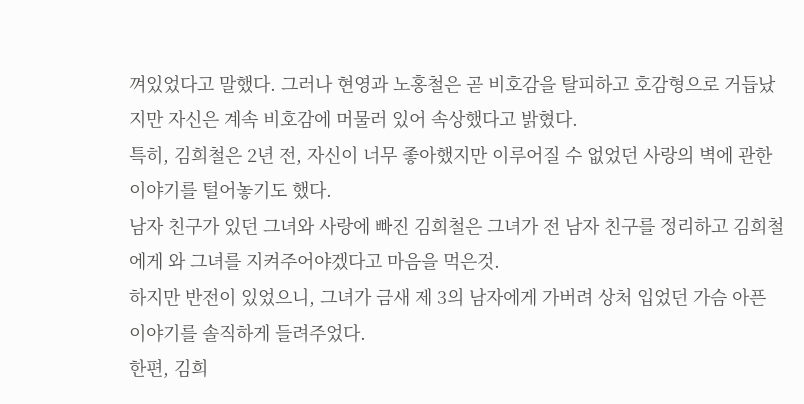껴있었다고 말했다. 그러나 현영과 노홍철은 곧 비호감을 탈피하고 호감형으로 거듭났지만 자신은 계속 비호감에 머물러 있어 속상했다고 밝혔다.
특히, 김희철은 2년 전, 자신이 너무 좋아했지만 이루어질 수 없었던 사랑의 벽에 관한 이야기를 털어놓기도 했다.
남자 친구가 있던 그녀와 사랑에 빠진 김희철은 그녀가 전 남자 친구를 정리하고 김희철에게 와 그녀를 지켜주어야겠다고 마음을 먹은것.
하지만 반전이 있었으니, 그녀가 금새 제 3의 남자에게 가버려 상처 입었던 가슴 아픈 이야기를 솔직하게 들려주었다.
한편, 김희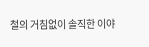철의 거침없이 솔직한 이야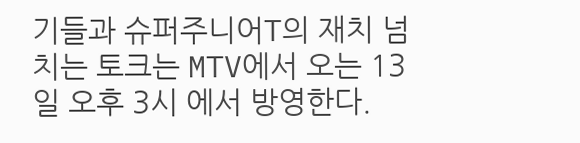기들과 슈퍼주니어T의 재치 넘치는 토크는 MTV에서 오는 13일 오후 3시 에서 방영한다.